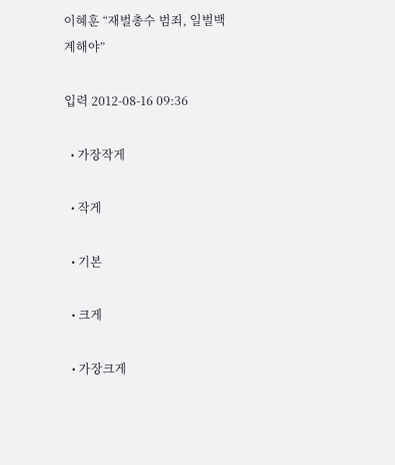이혜훈 “재벌총수 범죄, 일벌백계해야”

입력 2012-08-16 09:36

  • 가장작게

  • 작게

  • 기본

  • 크게

  • 가장크게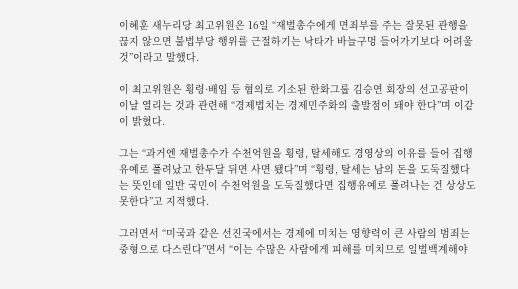이혜훈 새누리당 최고위원은 16일 “재벌총수에게 면죄부를 주는 잘못된 관행을 끊지 않으면 불법부당 행위를 근절하기는 낙타가 바늘구멍 들어가기보다 어려울 것”이라고 말했다.

이 최고위원은 횡령·배임 등 혐의로 기소된 한화그룹 김승연 회장의 선고공판이 이날 열리는 것과 관련해 “경제법치는 경제민주화의 출발점이 돼야 한다”며 이같이 밝혔다.

그는 “과거엔 재벌총수가 수천억원을 횡령, 탈세해도 경영상의 이유를 들어 집행유예로 풀려났고 한두달 뒤면 사면 됐다”며 “횡령, 탈세는 남의 돈을 도둑질했다는 뜻인데 일반 국민이 수천억원을 도둑질했다면 집행유예로 풀려나는 건 상상도 못한다”고 지적했다.

그러면서 “미국과 같은 선진국에서는 경제에 미치는 영향력이 큰 사람의 범죄는 중형으로 다스린다”면서 “이는 수많은 사람에게 피해를 미치므로 일벌백계해야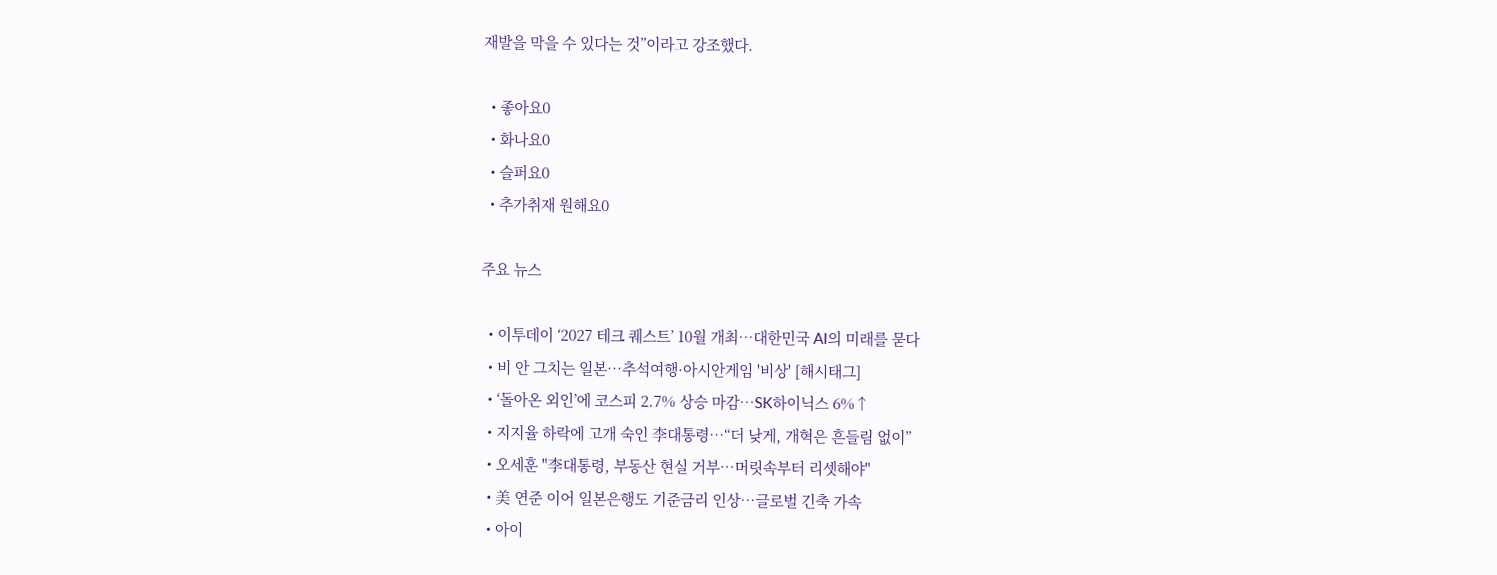재발을 막을 수 있다는 것”이라고 강조했다.

  • 좋아요0
  • 화나요0
  • 슬퍼요0
  • 추가취재 원해요0

주요 뉴스

  • 이투데이 ‘2027 테크 퀘스트’ 10월 개최⋯대한민국 AI의 미래를 묻다
  • 비 안 그치는 일본…추석여행·아시안게임 '비상' [해시태그]
  • ‘돌아온 외인’에 코스피 2.7% 상승 마감⋯SK하이닉스 6%↑
  • 지지율 하락에 고개 숙인 李대통령⋯“더 낮게, 개혁은 흔들림 없이”
  • 오세훈 "李대통령, 부동산 현실 거부⋯머릿속부터 리셋해야"
  • 美 연준 이어 일본은행도 기준금리 인상⋯글로벌 긴축 가속
  • 아이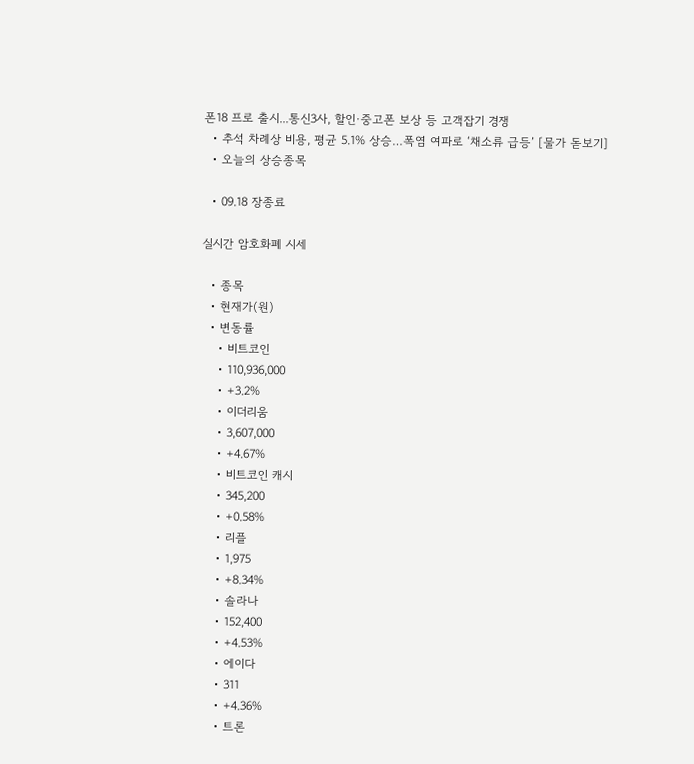폰18 프로 출시...통신3사, 할인·중고폰 보상 등 고객잡기 경쟁
  • 추석 차례상 비용, 평균 5.1% 상승…폭염 여파로 ‘채소류 급등’ [물가 돋보기]
  • 오늘의 상승종목

  • 09.18 장종료

실시간 암호화폐 시세

  • 종목
  • 현재가(원)
  • 변동률
    • 비트코인
    • 110,936,000
    • +3.2%
    • 이더리움
    • 3,607,000
    • +4.67%
    • 비트코인 캐시
    • 345,200
    • +0.58%
    • 리플
    • 1,975
    • +8.34%
    • 솔라나
    • 152,400
    • +4.53%
    • 에이다
    • 311
    • +4.36%
    • 트론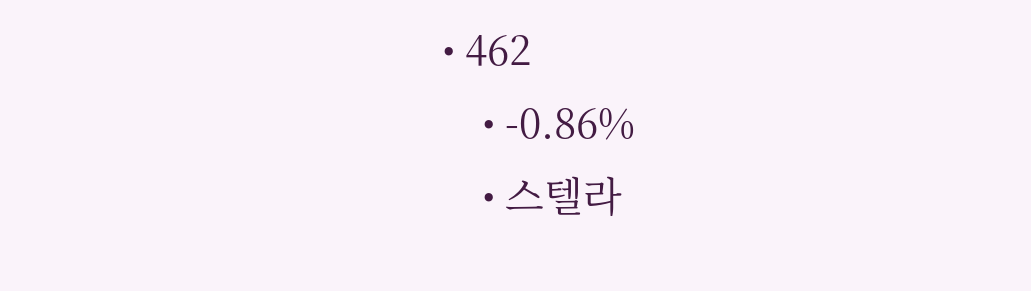• 462
    • -0.86%
    • 스텔라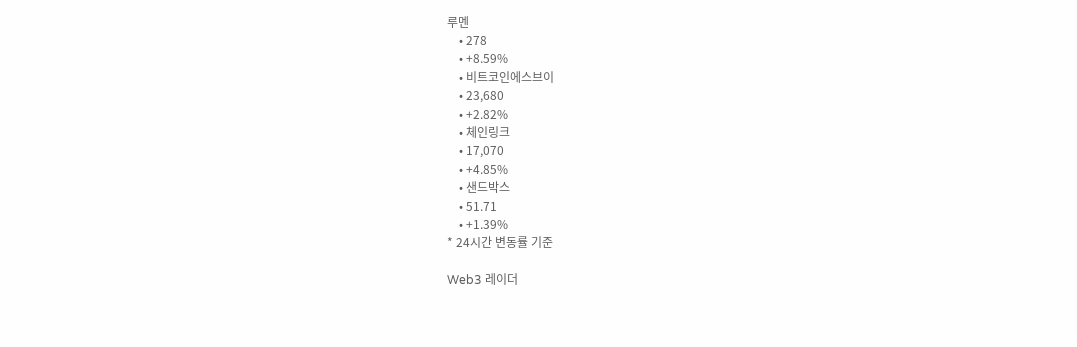루멘
    • 278
    • +8.59%
    • 비트코인에스브이
    • 23,680
    • +2.82%
    • 체인링크
    • 17,070
    • +4.85%
    • 샌드박스
    • 51.71
    • +1.39%
* 24시간 변동률 기준

Web3 레이더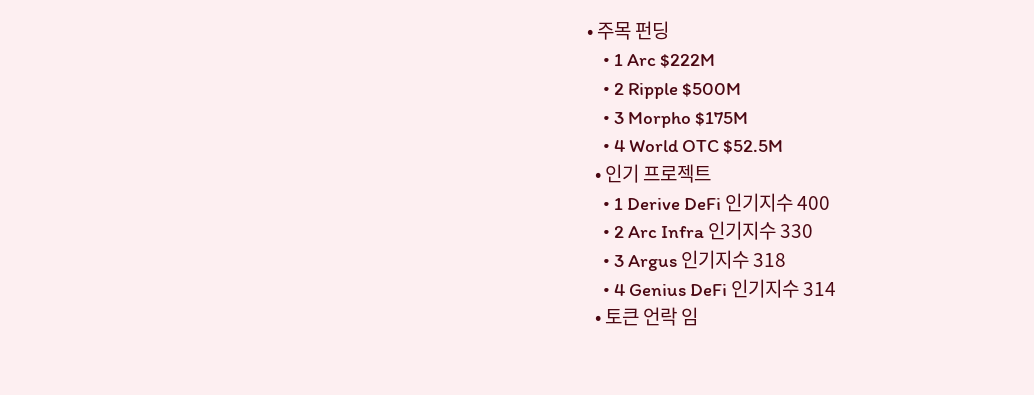• 주목 펀딩
    • 1 Arc $222M
    • 2 Ripple $500M
    • 3 Morpho $175M
    • 4 World OTC $52.5M
  • 인기 프로젝트
    • 1 Derive DeFi 인기지수 400
    • 2 Arc Infra 인기지수 330
    • 3 Argus 인기지수 318
    • 4 Genius DeFi 인기지수 314
  • 토큰 언락 임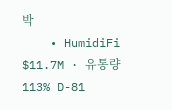박
    • HumidiFi $11.7M · 유통량 113% D-81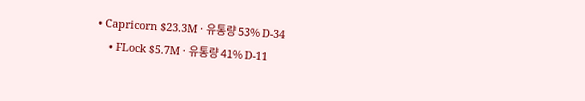• Capricorn $23.3M · 유통량 53% D-34
    • FLock $5.7M · 유통량 41% D-11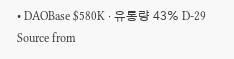• DAOBase $580K · 유통량 43% D-29
Source from